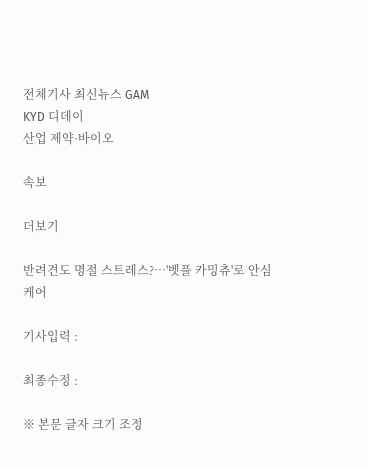전체기사 최신뉴스 GAM
KYD 디데이
산업 제약·바이오

속보

더보기

반려견도 명절 스트레스?…'벳플 카밍츄'로 안심 케어

기사입력 :

최종수정 :

※ 본문 글자 크기 조정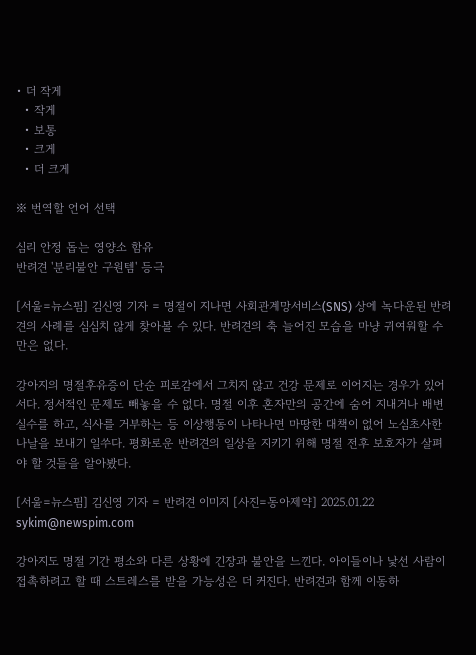• 더 작게
  • 작게
  • 보통
  • 크게
  • 더 크게

※ 번역할 언어 선택

심리 안정 돕는 영양소 함유
반려견 '분리불안 구원템' 등극

[서울=뉴스핌] 김신영 기자 = 명절이 지나면 사회관계망서비스(SNS) 상에 녹다운된 반려견의 사례를 심심치 않게 찾아볼 수 있다. 반려견의 축 늘어진 모습을 마냥 귀여워할 수만은 없다.

강아지의 명절후유증이 단순 피로감에서 그치지 않고 건강 문제로 이어지는 경우가 있어서다. 정서적인 문제도 빼놓을 수 없다. 명절 이후 혼자만의 공간에 숨어 지내거나 배변 실수를 하고, 식사를 거부하는 등 이상행동이 나타나면 마땅한 대책이 없어 노심초사한 나날을 보내기 일쑤다. 평화로운 반려견의 일상을 지키기 위해 명절 전후 보호자가 살펴야 할 것들을 알아봤다.

[서울=뉴스핌] 김신영 기자 = 반려견 이미지 [사진=동아제약] 2025.01.22 sykim@newspim.com

강아지도 명절 기간 평소와 다른 상황에 긴장과 불안을 느낀다. 아이들이나 낯선 사람이 접촉하려고 할 때 스트레스를 받을 가능성은 더 커진다. 반려견과 함께 이동하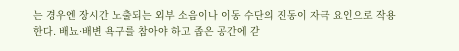는 경우엔 장시간 노출되는 외부 소음이나 이동 수단의 진동이 자극 요인으로 작용한다. 배뇨·배변 욕구를 참아야 하고 좁은 공간에 갇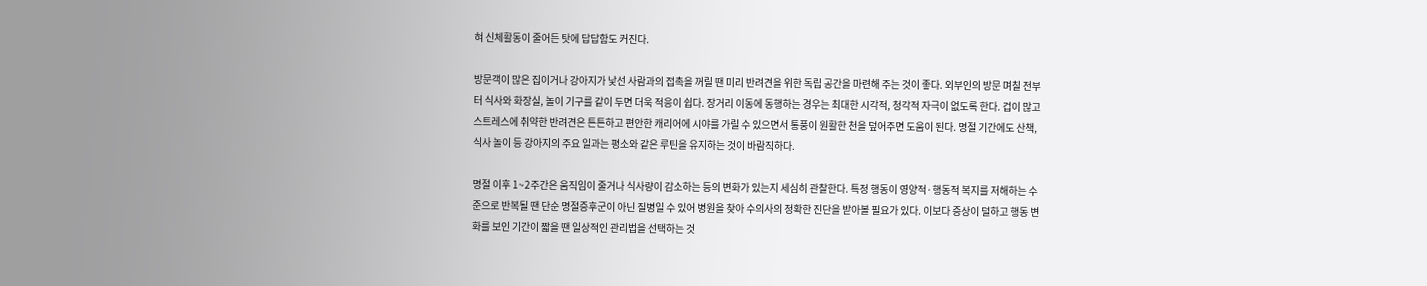혀 신체활동이 줄어든 탓에 답답함도 커진다.

방문객이 많은 집이거나 강아지가 낯선 사람과의 접촉을 꺼릴 땐 미리 반려견을 위한 독립 공간을 마련해 주는 것이 좋다. 외부인의 방문 며칠 전부터 식사와 화장실, 놀이 기구를 같이 두면 더욱 적응이 쉽다. 장거리 이동에 동행하는 경우는 최대한 시각적, 청각적 자극이 없도록 한다. 겁이 많고 스트레스에 취약한 반려견은 튼튼하고 편안한 캐리어에 시야를 가릴 수 있으면서 통풍이 원활한 천을 덮어주면 도움이 된다. 명절 기간에도 산책, 식사 놀이 등 강아지의 주요 일과는 평소와 같은 루틴을 유지하는 것이 바람직하다.

명절 이후 1~2주간은 움직임이 줄거나 식사량이 감소하는 등의 변화가 있는지 세심히 관찰한다. 특정 행동이 영양적·행동적 복지를 저해하는 수준으로 반복될 땐 단순 명절증후군이 아닌 질병일 수 있어 병원을 찾아 수의사의 정확한 진단을 받아볼 필요가 있다. 이보다 증상이 덜하고 행동 변화를 보인 기간이 짧을 땐 일상적인 관리법을 선택하는 것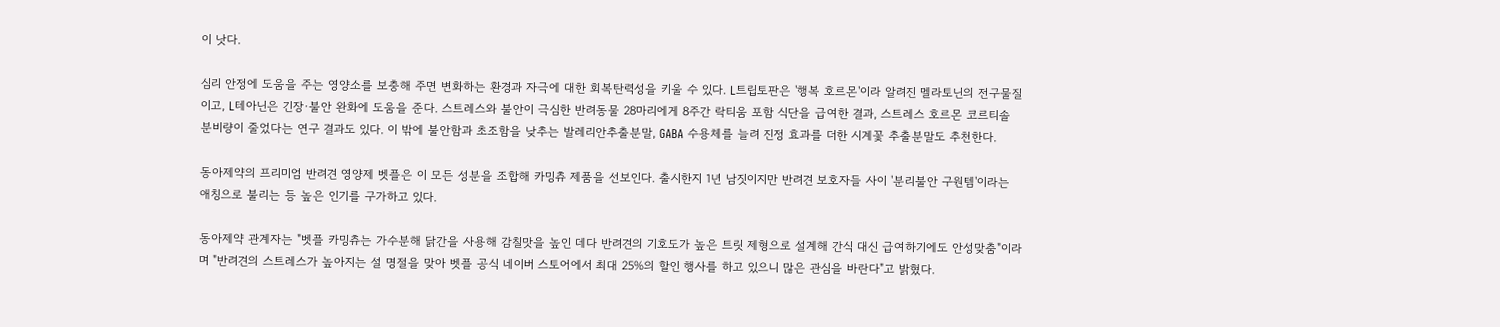이 낫다.

심리 안정에 도움을 주는 영양소를 보충해 주면 변화하는 환경과 자극에 대한 회복탄력성을 키울 수 있다. L트립토판은 '행복 호르몬'이라 알려진 멜라토닌의 전구물질이고, L테아닌은 긴장·불안 완화에 도움을 준다. 스트레스와 불안이 극심한 반려동물 28마리에게 8주간 락티움 포함 식단을 급여한 결과, 스트레스 호르몬 코르티솔 분비량이 줄었다는 연구 결과도 있다. 이 밖에 불안함과 초조함을 낮추는 발레리안추출분말, GABA 수용체를 늘려 진정 효과를 더한 시계꽃 추출분말도 추천한다.

동아제약의 프리미엄 반려견 영양제 벳플은 이 모든 성분을 조합해 카밍츄 제품을 선보인다. 출시한지 1년 남짓이지만 반려견 보호자들 사이 '분리불안 구원템'이라는 애칭으로 불리는 등 높은 인기를 구가하고 있다.

동아제약 관계자는 "벳플 카밍츄는 가수분해 닭간을 사용해 감칠맛을 높인 데다 반려견의 기호도가 높은 트릿 제형으로 설계해 간식 대신 급여하기에도 안성맞춤"이라며 "반려견의 스트레스가 높아지는 설 명절을 맞아 벳플 공식 네이버 스토어에서 최대 25%의 할인 행사를 하고 있으니 많은 관심을 바란다"고 밝혔다.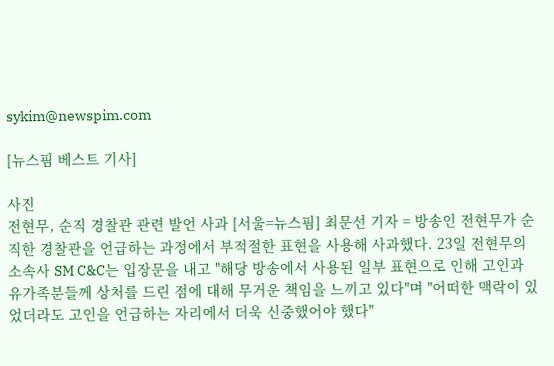sykim@newspim.com

[뉴스핌 베스트 기사]

사진
전현무, 순직 경찰관 관련 발언 사과 [서울=뉴스핌] 최문선 기자 = 방송인 전현무가 순직한 경찰관을 언급하는 과정에서 부적절한 표현을 사용해 사과했다. 23일 전현무의 소속사 SM C&C는 입장문을 내고 "해당 방송에서 사용된 일부 표현으로 인해 고인과 유가족분들께 상처를 드린 점에 대해 무거운 책임을 느끼고 있다"며 "어떠한 맥락이 있었더라도 고인을 언급하는 자리에서 더욱 신중했어야 했다"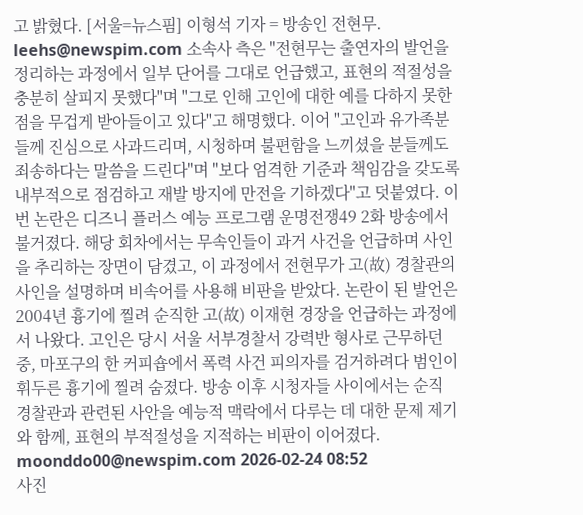고 밝혔다. [서울=뉴스핌] 이형석 기자 = 방송인 전현무. leehs@newspim.com 소속사 측은 "전현무는 출연자의 발언을 정리하는 과정에서 일부 단어를 그대로 언급했고, 표현의 적절성을 충분히 살피지 못했다"며 "그로 인해 고인에 대한 예를 다하지 못한 점을 무겁게 받아들이고 있다"고 해명했다. 이어 "고인과 유가족분들께 진심으로 사과드리며, 시청하며 불편함을 느끼셨을 분들께도 죄송하다는 말씀을 드린다"며 "보다 엄격한 기준과 책임감을 갖도록 내부적으로 점검하고 재발 방지에 만전을 기하겠다"고 덧붙였다. 이번 논란은 디즈니 플러스 예능 프로그램 운명전쟁49 2화 방송에서 불거졌다. 해당 회차에서는 무속인들이 과거 사건을 언급하며 사인을 추리하는 장면이 담겼고, 이 과정에서 전현무가 고(故) 경찰관의 사인을 설명하며 비속어를 사용해 비판을 받았다. 논란이 된 발언은 2004년 흉기에 찔려 순직한 고(故) 이재현 경장을 언급하는 과정에서 나왔다. 고인은 당시 서울 서부경찰서 강력반 형사로 근무하던 중, 마포구의 한 커피숍에서 폭력 사건 피의자를 검거하려다 범인이 휘두른 흉기에 찔려 숨졌다. 방송 이후 시청자들 사이에서는 순직 경찰관과 관련된 사안을 예능적 맥락에서 다루는 데 대한 문제 제기와 함께, 표현의 부적절성을 지적하는 비판이 이어졌다. moonddo00@newspim.com 2026-02-24 08:52
사진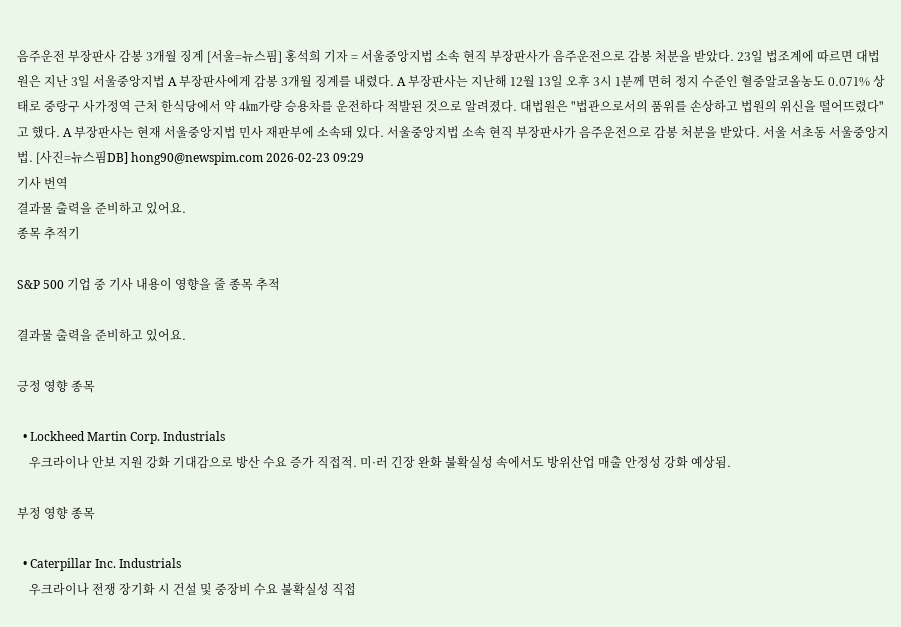음주운전 부장판사 감봉 3개월 징계 [서울=뉴스핌] 홍석희 기자 = 서울중앙지법 소속 현직 부장판사가 음주운전으로 감봉 처분을 받았다. 23일 법조계에 따르면 대법원은 지난 3일 서울중앙지법 A 부장판사에게 감봉 3개월 징계를 내렸다. A 부장판사는 지난해 12월 13일 오후 3시 1분께 면허 정지 수준인 혈중알코올농도 0.071% 상태로 중랑구 사가정역 근처 한식당에서 약 4㎞가량 승용차를 운전하다 적발된 것으로 알려졌다. 대법원은 "법관으로서의 품위를 손상하고 법원의 위신을 떨어뜨렸다"고 했다. A 부장판사는 현재 서울중앙지법 민사 재판부에 소속돼 있다. 서울중앙지법 소속 현직 부장판사가 음주운전으로 감봉 처분을 받았다. 서울 서초동 서울중앙지법. [사진=뉴스핌DB] hong90@newspim.com 2026-02-23 09:29
기사 번역
결과물 출력을 준비하고 있어요.
종목 추적기

S&P 500 기업 중 기사 내용이 영향을 줄 종목 추적

결과물 출력을 준비하고 있어요.

긍정 영향 종목

  • Lockheed Martin Corp. Industrials
    우크라이나 안보 지원 강화 기대감으로 방산 수요 증가 직접적. 미·러 긴장 완화 불확실성 속에서도 방위산업 매출 안정성 강화 예상됨.

부정 영향 종목

  • Caterpillar Inc. Industrials
    우크라이나 전쟁 장기화 시 건설 및 중장비 수요 불확실성 직접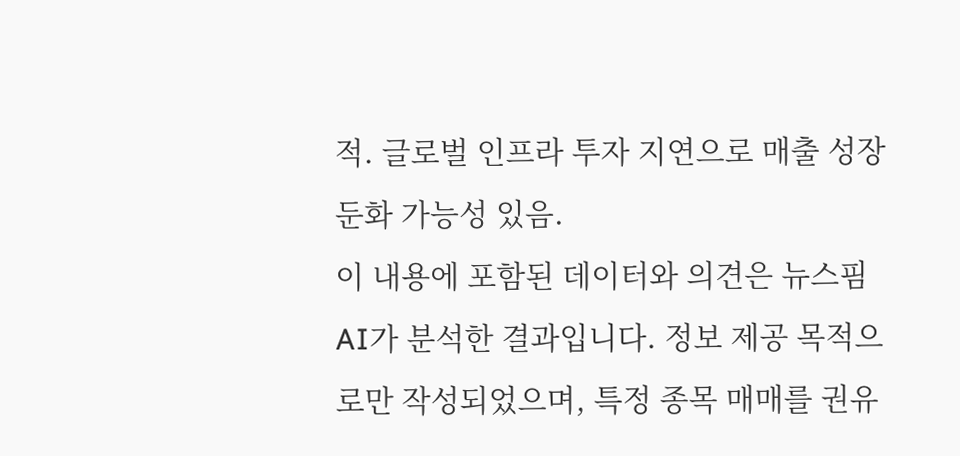적. 글로벌 인프라 투자 지연으로 매출 성장 둔화 가능성 있음.
이 내용에 포함된 데이터와 의견은 뉴스핌 AI가 분석한 결과입니다. 정보 제공 목적으로만 작성되었으며, 특정 종목 매매를 권유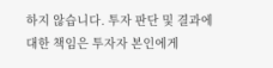하지 않습니다. 투자 판단 및 결과에 대한 책임은 투자자 본인에게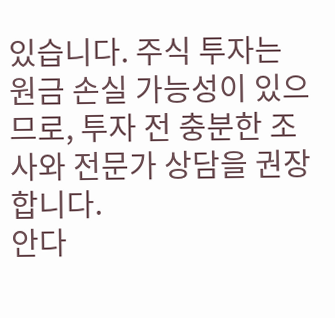있습니다. 주식 투자는 원금 손실 가능성이 있으므로, 투자 전 충분한 조사와 전문가 상담을 권장합니다.
안다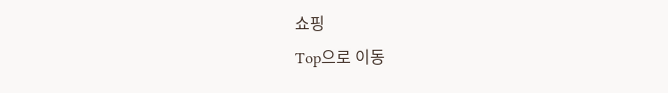쇼핑
Top으로 이동